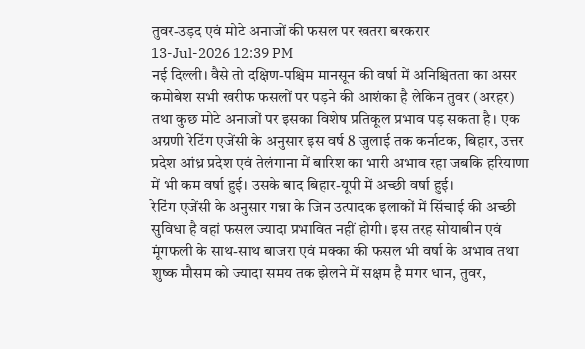तुवर-उड़द एवं मोटे अनाजों की फसल पर खतरा बरकरार
13-Jul-2026 12:39 PM
नई दिल्ली। वैसे तो दक्षिण-पश्चिम मानसून की वर्षा में अनिश्चितता का असर कमोबेश सभी खरीफ फसलों पर पड़ने की आशंका है लेकिन तुवर (अरहर) तथा कुछ मोटे अनाजों पर इसका विशेष प्रतिकूल प्रभाव पड़ सकता है। एक अग्रणी रेटिंग एजेंसी के अनुसार इस वर्ष 8 जुलाई तक कर्नाटक, बिहार, उत्तर प्रदेश आंध्र प्रदेश एवं तेलंगाना में बारिश का भारी अभाव रहा जबकि हरियाणा में भी कम वर्षा हुई। उसके बाद बिहार-यूपी में अच्छी वर्षा हुई।
रेटिंग एजेंसी के अनुसार गन्ना के जिन उत्पादक इलाकों में सिंचाई की अच्छी सुविधा है वहां फसल ज्यादा प्रभावित नहीं होगी। इस तरह सोयाबीन एवं मूंगफली के साथ-साथ बाजरा एवं मक्का की फसल भी वर्षा के अभाव तथा शुष्क मौसम को ज्यादा समय तक झेलने में सक्षम है मगर धान, तुवर,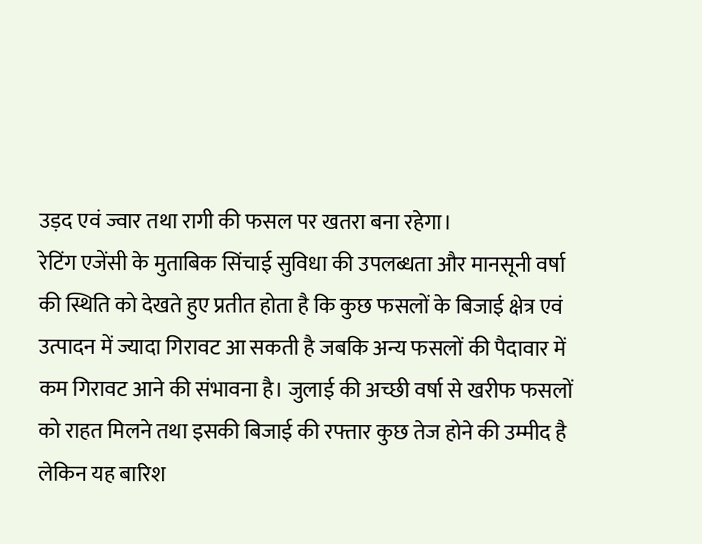उड़द एवं ज्वार तथा रागी की फसल पर खतरा बना रहेगा।
रेटिंग एजेंसी के मुताबिक सिंचाई सुविधा की उपलब्धता और मानसूनी वर्षा की स्थिति को देखते हुए प्रतीत होता है कि कुछ फसलों के बिजाई क्षेत्र एवं उत्पादन में ज्यादा गिरावट आ सकती है जबकि अन्य फसलों की पैदावार में कम गिरावट आने की संभावना है। जुलाई की अच्छी वर्षा से खरीफ फसलों को राहत मिलने तथा इसकी बिजाई की रफ्तार कुछ तेज होने की उम्मीद है लेकिन यह बारिश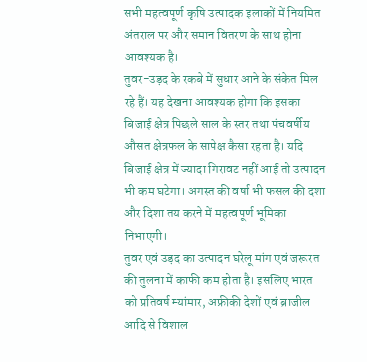सभी महत्वपूर्ण कृषि उत्पादक इलाकों में नियमित अंतराल पर और समान वितरण के साथ होना आवश्यक है।
तुवर-उड़द के रकबे में सुधार आने के संकेत मिल रहे हैं। यह देखना आवश्यक होगा कि इसका बिजाई क्षेत्र पिछले साल के स्तर तथा पंचवर्षीय औसत क्षेत्रफल के सापेक्ष कैसा रहता है। यदि बिजाई क्षेत्र में ज्यादा गिरावट नहीं आई तो उत्पादन भी कम घटेगा। अगस्त की वर्षा भी फसल की दशा और दिशा तय करने में महत्वपूर्ण भूमिका निभाएगी।
तुवर एवं उड़द का उत्पादन घरेलू मांग एवं जरूरत की तुलना में काफी कम होता है। इसलिए भारत को प्रतिवर्ष म्यांमार, अफ्रीकी देशों एवं ब्राजील आदि से विशाल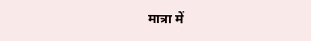मात्रा में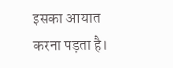इसका आयात करना पड़ता है।